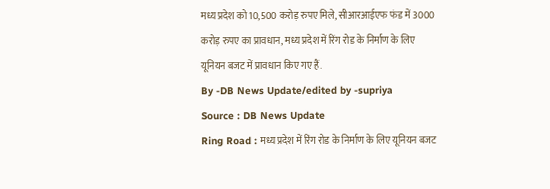मध्य प्रदेश को 10,500 करोड़ रुपए मिले, सीआरआईएफ फंड में 3000 करोड़ रुपए का प्रावधान, मध्य प्रदेश में रिंग रोड के निर्माण के लिए यूनियन बजट में प्रावधान किए गए हैं.
By -DB News Update/edited by -supriya
Source : DB News Update
Ring Road : मध्य प्रदेश में रिंग रोड के निर्माण के लिए यूनियन बजट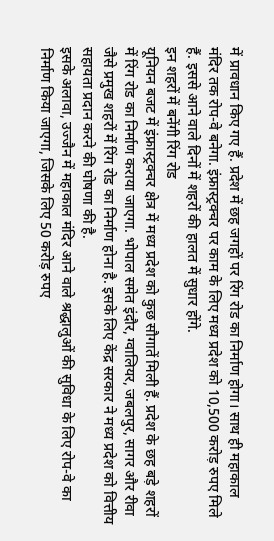में प्रावधान किए गए हैं. प्रदेश में छह जगहों पर रिंग रोड का निर्माण होगा। साथ ही महाकाल मंदिर तक रोप-वे बनेगा. इंफ्रास्ट्रक्चर पर काम के लिए मध्य प्रदेश को 10,500 करोड़ रुपए मिले हैं. इससे आने वाले दिनों में शहरों की हालत में सुधार होंगे.
इन शहरों में बनेंगी रिंग रोड
यूनियन बजट में इंफ्रास्ट्रक्चर क्षेत्र में मध्य प्रदेश को कुछ सौगातें मिली हैं. प्रदेश के छह बड़े शहरों में रिंग रोड का निर्माण कराया जाएगा. भोपाल समेत इंदौर, ग्वालियर, जबलपुर, सागर और रीवा जैसे प्रमुख शहरों में रिंग रोड का निर्माण होना है. इसके लिए केंद्र सरकार ने मध्य प्रदेश को वित्तीय सहायता प्रदान करने की घोषणा की है.
इसके अलावा, उज्जैन में महाकाल मंदिर आने वाले श्रद्धालुओं की सुविधा के लिए रोप-वे का निर्माण किया जाएगा, जिसके लिए 50 करोड़ रुपए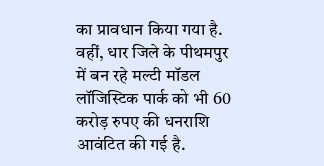का प्रावधान किया गया है. वहीं, धार जिले के पीथमपुर में बन रहे मल्टी मॉडल लॉजिस्टिक पार्क को भी 60 करोड़ रुपए की धनराशि आवंटित की गई है.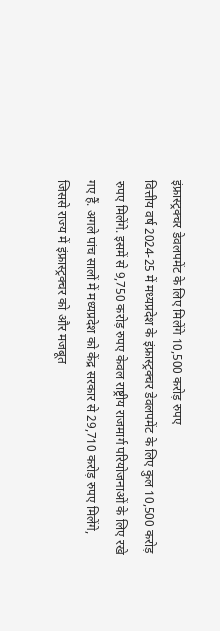इंफ्रास्ट्रक्चर डेवलपमेंट के लिए मिलेंगे 10,500 करोड़ रुपए
वित्तीय वर्ष 2024-25 में मध्यप्रदेश के इंफ्रास्ट्रक्चर डेवलपमेंट के लिए कुल 10,500 करोड़ रुपए मिलेंगे. इसमें से 9,750 करोड़ रुपए केवल राष्ट्रीय राजमार्ग परियोजनाओं के लिए रखे गए हैं. अगले पांच सालों में मध्यप्रदेश को केंद्र सरकार से 29,710 करोड़ रुपए मिलेंगे, जिससे राज्य में इंफ्रास्ट्रक्चर को और मजबूत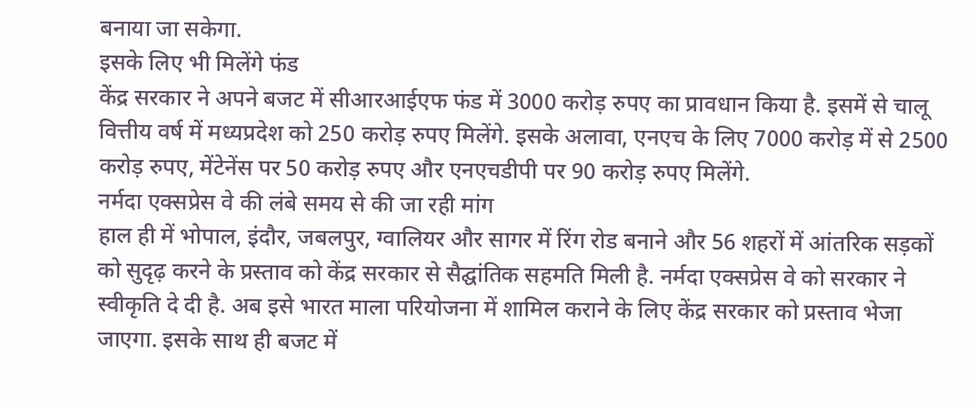बनाया जा सकेगा.
इसके लिए भी मिलेंगे फंड
केंद्र सरकार ने अपने बजट में सीआरआईएफ फंड में 3000 करोड़ रुपए का प्रावधान किया है. इसमें से चालू वित्तीय वर्ष में मध्यप्रदेश को 250 करोड़ रुपए मिलेंगे. इसके अलावा, एनएच के लिए 7000 करोड़ में से 2500 करोड़ रुपए, मेंटेनेंस पर 50 करोड़ रुपए और एनएचडीपी पर 90 करोड़ रुपए मिलेंगे.
नर्मदा एक्सप्रेस वे की लंबे समय से की जा रही मांग
हाल ही में भोपाल, इंदौर, जबलपुर, ग्वालियर और सागर में रिंग रोड बनाने और 56 शहरों में आंतरिक सड़कों को सुदृढ़ करने के प्रस्ताव को केंद्र सरकार से सैद्घांतिक सहमति मिली है. नर्मदा एक्सप्रेस वे को सरकार ने स्वीकृति दे दी है. अब इसे भारत माला परियोजना में शामिल कराने के लिए केंद्र सरकार को प्रस्ताव भेजा जाएगा. इसके साथ ही बजट में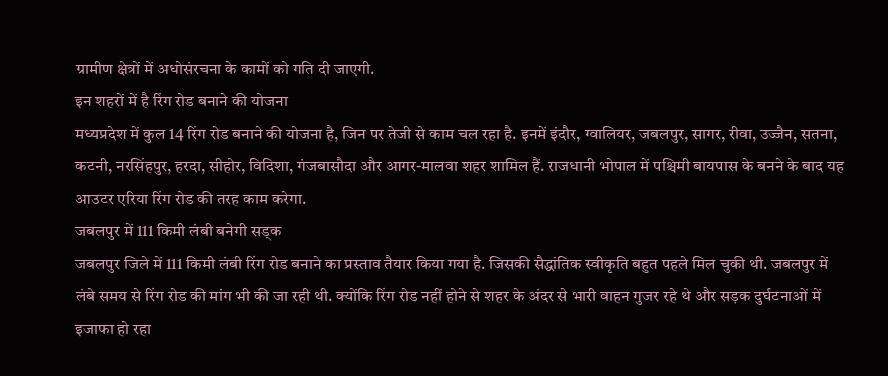ग्रामीण क्षेत्रों में अधोसंरचना के कामों को गति दी जाएगी.
इन शहरों में है रिंग रोड बनाने की योजना
मध्यप्रदेश में कुल 14 रिंग रोड बनाने की योजना है, जिन पर तेजी से काम चल रहा है. इनमें इंदौर, ग्वालियर, जबलपुर, सागर, रीवा, उज्जैन, सतना, कटनी, नरसिंहपुर, हरदा, सीहोर, विदिशा, गंजबासौदा और आगर-मालवा शहर शामिल हैं. राजधानी भोपाल में पश्चिमी बायपास के बनने के बाद यह आउटर एरिया रिंग रोड की तरह काम करेगा.
जबलपुर में 111 किमी लंबी बनेगी सड्क
जबलपुर जिले में 111 किमी लंबी रिंग रोड बनाने का प्रस्ताव तैयार किया गया है. जिसकी सैद्धांतिक स्वीकृति बहुत पहले मिल चुकी थी. जबलपुर में लंबे समय से रिंग रोड की मांग भी की जा रही थी. क्योंकि रिंग रोड नहीं होने से शहर के अंदर से भारी वाहन गुजर रहे थे और सड़क दुर्घटनाओं में इजाफा हो रहा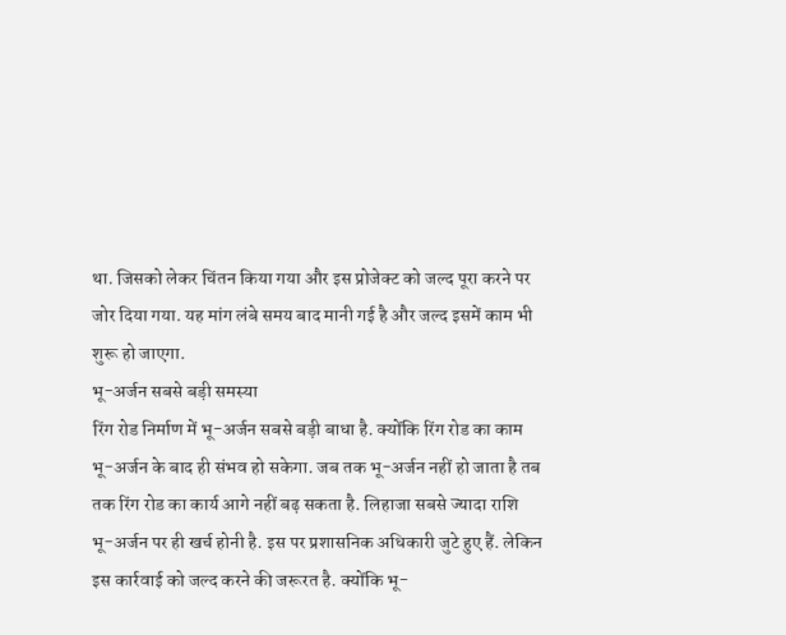था. जिसको लेकर चिंतन किया गया और इस प्रोजेक्ट को जल्द पूरा करने पर जोर दिया गया. यह मांग लंबे समय बाद मानी गई है और जल्द इसमें काम भी शुरू हो जाएगा.
भू-अर्जन सबसे बड़ी समस्या
रिंग रोड निर्माण में भू-अर्जन सबसे बड़ी बाधा है. क्योंकि रिंग रोड का काम भू-अर्जन के बाद ही संभव हो सकेगा. जब तक भू-अर्जन नहीं हो जाता है तब तक रिंग रोड का कार्य आगे नहीं बढ़ सकता है. लिहाजा सबसे ज्यादा राशि भू-अर्जन पर ही खर्च होनी है. इस पर प्रशासनिक अधिकारी जुटे हुए हैं. लेकिन इस कार्रवाई को जल्द करने की जरूरत है. क्योंकि भू-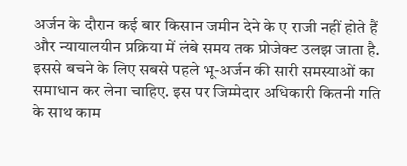अर्जन के दौरान कई बार किसान जमीन देने के ए राजी नहीं होते हैं और न्यायालयीन प्रक्रिया में लंबे समय तक प्रोजेक्ट उलझ जाता है. इससे बचने के लिए सबसे पहले भू-अर्जन की सारी समस्याओं का समाधान कर लेना चाहिए. इस पर जिम्मेदार अधिकारी कितनी गति के साथ काम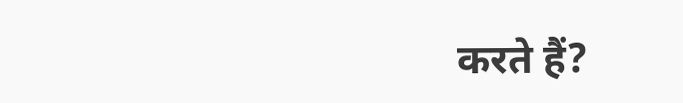करते हैं?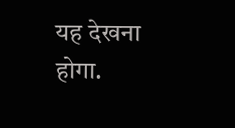यह देखना होगा.